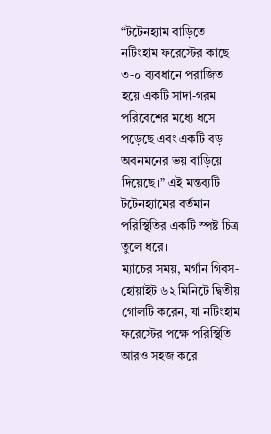“টটেনহ্যাম বাড়িতে নটিংহাম ফরেস্টের কাছে ৩-০ ব্যবধানে পরাজিত হয়ে একটি সাদা-গরম পরিবেশের মধ্যে ধসে পড়েছে এবং একটি বড় অবনমনের ভয় বাড়িয়ে দিয়েছে।” এই মন্তব্যটি টটেনহ্যামের বর্তমান পরিস্থিতির একটি স্পষ্ট চিত্র তুলে ধরে।
ম্যাচের সময়, মর্গান গিবস-হোয়াইট ৬২ মিনিটে দ্বিতীয় গোলটি করেন, যা নটিংহাম ফরেস্টের পক্ষে পরিস্থিতি আরও সহজ করে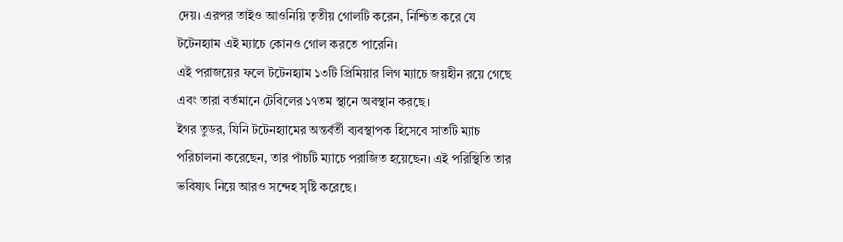দেয়। এরপর তাইও আওনিয়ি তৃতীয় গোলটি করেন, নিশ্চিত করে যে টটেনহ্যাম এই ম্যাচে কোনও গোল করতে পারেনি।
এই পরাজয়ের ফলে টটেনহ্যাম ১৩টি প্রিমিয়ার লিগ ম্যাচে জয়হীন রয়ে গেছে এবং তারা বর্তমানে টেবিলের ১৭তম স্থানে অবস্থান করছে।
ইগর তুডর, যিনি টটেনহ্যামের অন্তর্বর্তী ব্যবস্থাপক হিসেবে সাতটি ম্যাচ পরিচালনা করেছেন, তার পাঁচটি ম্যাচে পরাজিত হয়েছেন। এই পরিস্থিতি তার ভবিষ্যৎ নিয়ে আরও সন্দেহ সৃষ্টি করেছে।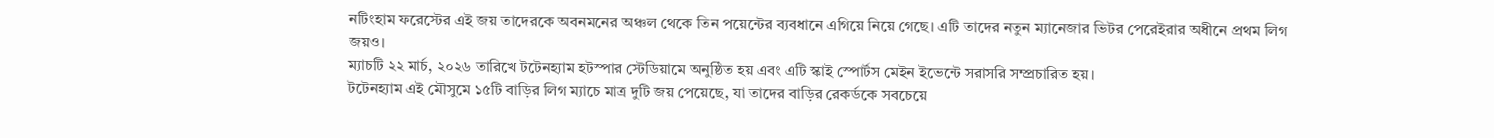নটিংহাম ফরেস্টের এই জয় তাদেরকে অবনমনের অঞ্চল থেকে তিন পয়েন্টের ব্যবধানে এগিয়ে নিয়ে গেছে। এটি তাদের নতুন ম্যানেজার ভিটর পেরেইরার অধীনে প্রথম লিগ জয়ও।
ম্যাচটি ২২ মার্চ, ২০২৬ তারিখে টটেনহ্যাম হটস্পার স্টেডিয়ামে অনুষ্ঠিত হয় এবং এটি স্কাই স্পোর্টস মেইন ইভেন্টে সরাসরি সম্প্রচারিত হয়।
টটেনহ্যাম এই মৌসুমে ১৫টি বাড়ির লিগ ম্যাচে মাত্র দুটি জয় পেয়েছে, যা তাদের বাড়ির রেকর্ডকে সবচেয়ে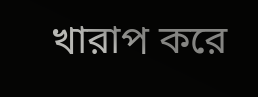খারাপ করে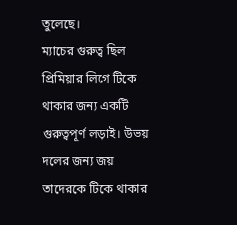তুলেছে।
ম্যাচের গুরুত্ব ছিল প্রিমিয়ার লিগে টিকে থাকার জন্য একটি গুরুত্বপূর্ণ লড়াই। উভয় দলের জন্য জয় তাদেরকে টিকে থাকার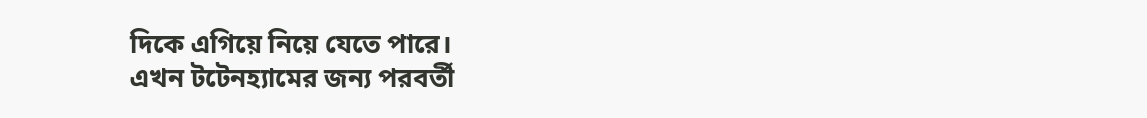দিকে এগিয়ে নিয়ে যেতে পারে।
এখন টটেনহ্যামের জন্য পরবর্তী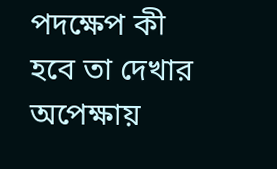পদক্ষেপ কী হবে তা দেখার অপেক্ষায়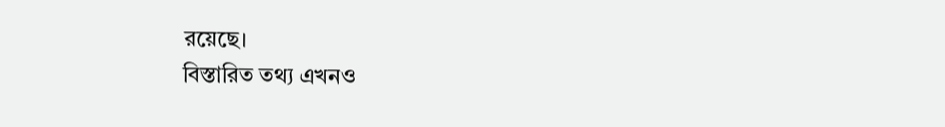রয়েছে।
বিস্তারিত তথ্য এখনও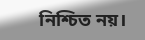নিশ্চিত নয়।